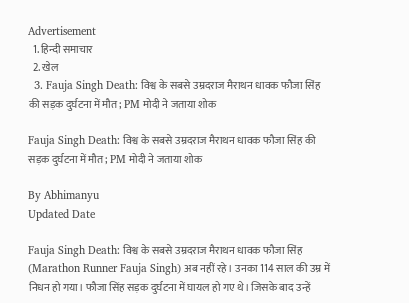Advertisement
  1. हिन्दी समाचार
  2. खेल
  3. Fauja Singh Death: विश्व के सबसे उम्रदराज मैराथन धावक फौजा सिंह की सड़क दुर्घटना में मौत; PM मोदी ने जताया शोक

Fauja Singh Death: विश्व के सबसे उम्रदराज मैराथन धावक फौजा सिंह की सड़क दुर्घटना में मौत; PM मोदी ने जताया शोक

By Abhimanyu
Updated Date

Fauja Singh Death: विश्व के सबसे उम्रदराज मैराथन धावक फौजा सिंह (Marathon Runner Fauja Singh) अब नहीं रहे। उनका 114 साल की उम्र में निधन हो गया। फौजा सिंह सड़क दुर्घटना में घायल हो गए थे। जिसके बाद उन्हें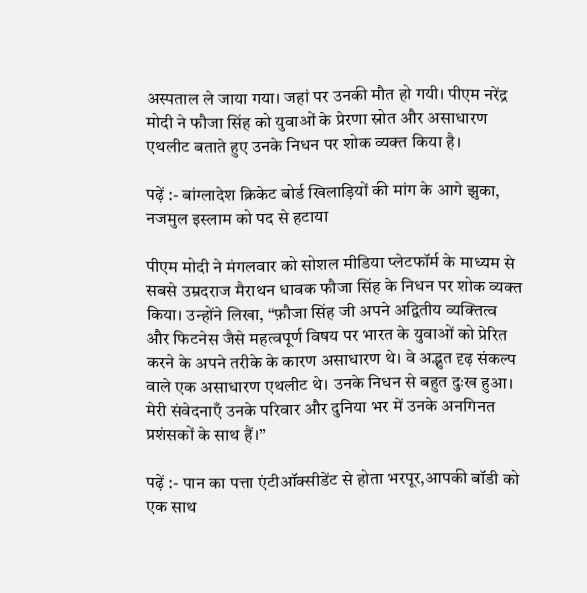अस्पताल ले जाया गया। जहां पर उनकी मौत हो गयी। पीएम नरेंद्र मोदी ने फौजा सिंह को युवाओं के प्रेरणा स्रोत और असाधारण एथलीट बताते हुए उनके निधन पर शोक व्यक्त किया है।

पढ़ें :- बांग्लादेश क्रिकेट बोर्ड खिलाड़ियों की मांग के आगे झुका, नजमुल इस्लाम को पद से हटाया

पीएम मोदी ने मंगलवार को सोशल मीडिया प्लेटफॉर्म के माध्यम से सबसे उम्रदराज मैराथन धावक फौजा सिंह के निधन पर शोक व्यक्त किया। उन्होंने लिखा, “फ़ौजा सिंह जी अपने अद्वितीय व्यक्तित्व और फिटनेस जैसे महत्वपूर्ण विषय पर भारत के युवाओं को प्रेरित करने के अपने तरीके के कारण असाधारण थे। वे अद्भुत दृढ़ संकल्प वाले एक असाधारण एथलीट थे। उनके निधन से बहुत दुःख हुआ। मेरी संवेदनाएँ उनके परिवार और दुनिया भर में उनके अनगिनत प्रशंसकों के साथ हैं।”

पढ़ें :- पान का पत्ता एंटीऑक्सीडेंट से होता भरपूर,आपकी बॉडी को एक साथ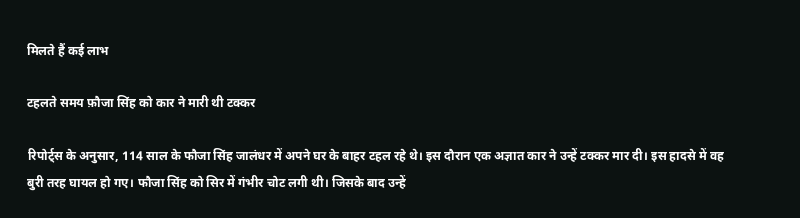मिलते हैं कई लाभ

टहलते समय फ़ौजा सिंह को कार ने मारी थी टक्कर

रिपोर्ट्स के अनुसार, 114 साल के फौजा सिंह जालंधर में अपने घर के बाहर टहल रहे थे। इस दौरान एक अज्ञात कार ने उन्हें टक्कर मार दी। इस हादसे में वह बुरी तरह घायल हो गए। फौजा सिंह को सिर में गंभीर चोट लगी थी। जिसके बाद उन्हें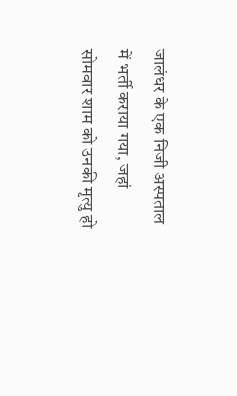जालंधर के एक निजी अस्पताल में भर्ती कराया गया, जहां सोमवार शाम को उनकी मृत्यु हो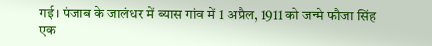गई। पंजाब के जालंधर में ब्यास गांव में 1 अप्रैल, 1911 को जन्मे फौजा सिंह एक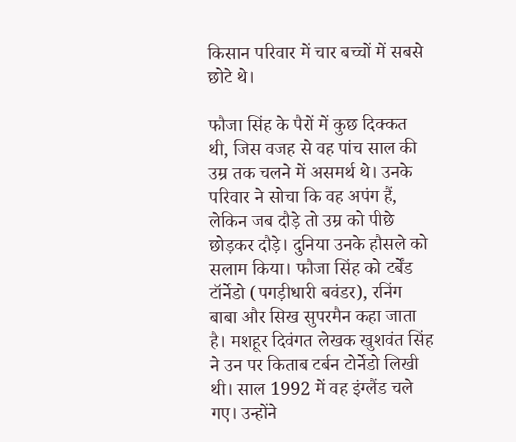किसान परिवार में चार बच्चों में सबसे छोटे थे।

फौजा सिंह के पैरों में कुछ दिक्कत थी, जिस वजह से वह पांच साल की उम्र तक चलने में असमर्थ थे। उनके परिवार ने सोचा कि वह अपंग हैं, लेकिन जब दौड़े तो उम्र को पीछे छोड़कर दौड़े। दुनिया उनके हौसले को सलाम किया। फौजा सिंह को टर्बेंड टॉर्नेडो (पगड़ीधारी बवंडर), रनिंग बाबा और सिख सुपरमैन कहा जाता है। मशहूर दिवंगत लेखक खुशवंत सिंह ने उन पर किताब टर्बन टोर्नेडो लिखी थी। साल 1992 में वह इंग्लैंड चले गए। उन्होंने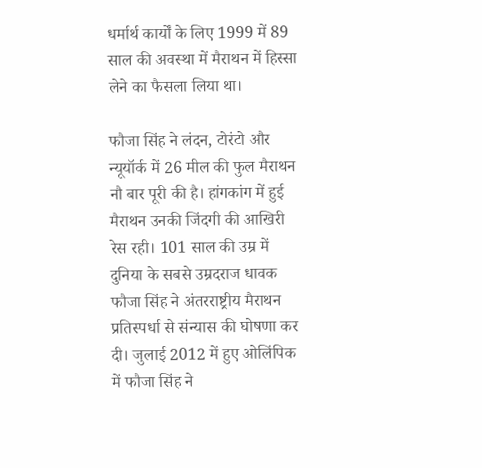धर्मार्थ कार्यों के लिए 1999 में 89 साल की अवस्था में मैराथन में हिस्सा लेने का फैसला लिया था।

फौजा सिंह ने लंदन, टोरंटो और न्यूयॉर्क में 26 मील की फुल मैराथन नौ बार पूरी की है। हांगकांग में हुई मैराथन उनकी जिंदगी की आखिरी रेस रही। 101 साल की उम्र में दुनिया के सबसे उम्रदराज धावक फौजा सिंह ने अंतरराष्ट्रीय मैराथन प्रतिस्पर्धा से संन्यास की घोषणा कर दी। जुलाई 2012 में हुए ओलिंपिक में फौजा सिंह ने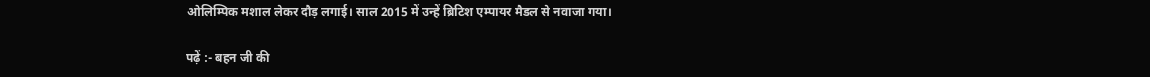ओलिम्पिक मशाल लेकर दौड़ लगाई। साल 2015 में उन्हें ब्रिटिश एम्पायर मैडल से नवाजा गया।

पढ़ें :- बहन जी की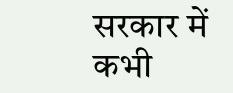सरकार में कभी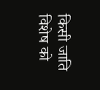किसी जाति विशेष को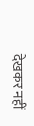देखकर नहीं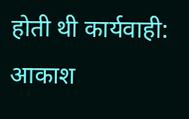होती थी कार्यवाही: आकाश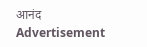आनंद
Advertisement